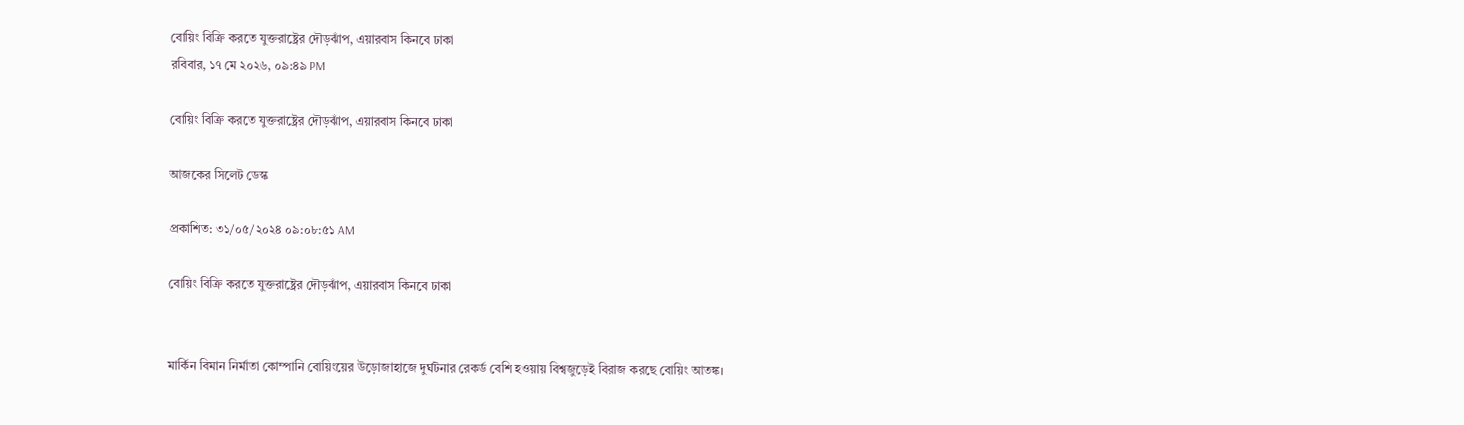বোয়িং বিক্রি করতে যুক্তরাষ্ট্রের দৌড়ঝাঁপ, এয়ারবাস কিনবে ঢাকা
রবিবার, ১৭ মে ২০২৬, ০৯:৪৯ PM

বোয়িং বিক্রি করতে যুক্তরাষ্ট্রের দৌড়ঝাঁপ, এয়ারবাস কিনবে ঢাকা

আজকের সিলেট ডেস্ক

প্রকাশিত: ৩১/০৫/২০২৪ ০৯:০৮:৫১ AM

বোয়িং বিক্রি করতে যুক্তরাষ্ট্রের দৌড়ঝাঁপ, এয়ারবাস কিনবে ঢাকা


মার্কিন বিমান নির্মাতা কোম্পানি বোয়িংয়ের উড়োজাহাজে দুর্ঘটনার রেকর্ড বেশি হওয়ায় বিশ্বজুড়েই বিরাজ করছে বোয়িং আতঙ্ক।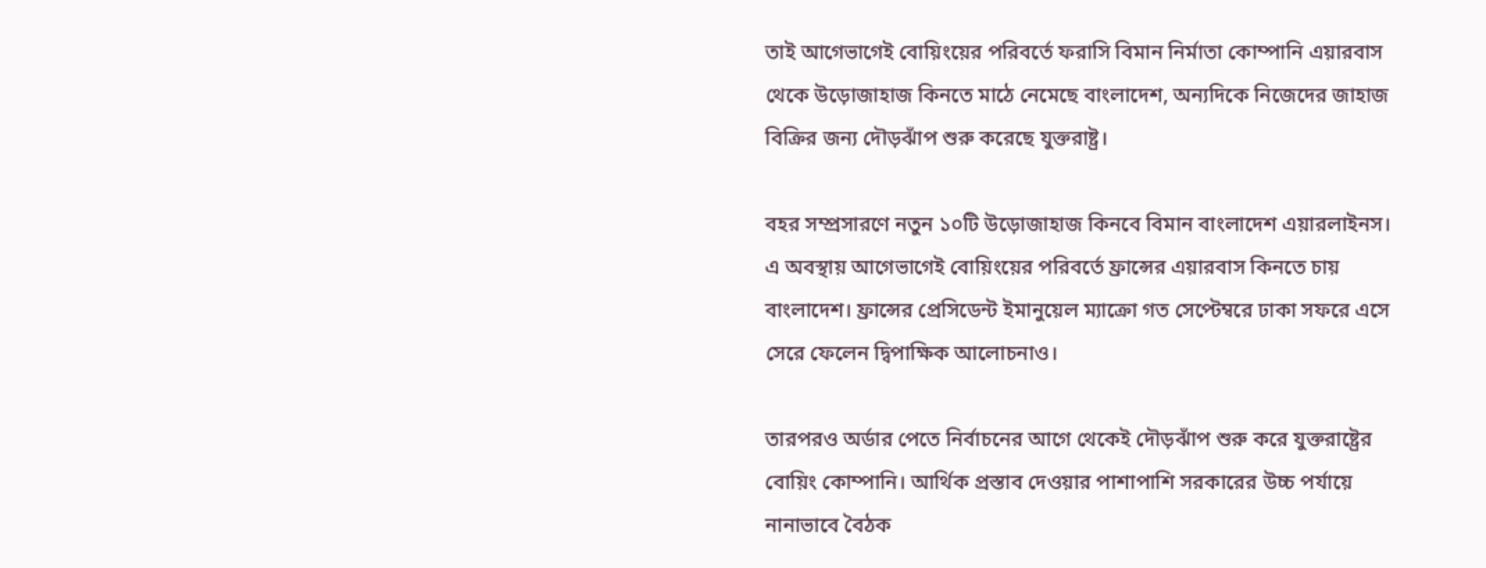তাই আগেভাগেই বোয়িংয়ের পরিবর্তে ফরাসি বিমান নির্মাতা কোম্পানি এয়ারবাস থেকে উড়োজাহাজ কিনতে মাঠে নেমেছে বাংলাদেশ, অন্যদিকে নিজেদের জাহাজ বিক্রির জন্য দৌড়ঝাঁপ শুরু করেছে যুক্তরাষ্ট্র।

বহর সম্প্রসারণে নতুন ১০টি উড়োজাহাজ কিনবে বিমান বাংলাদেশ এয়ারলাইনস। এ অবস্থায় আগেভাগেই বোয়িংয়ের পরিবর্তে ফ্রান্সের এয়ারবাস কিনতে চায় বাংলাদেশ। ফ্রান্সের প্রেসিডেন্ট ইমানুয়েল ম্যাক্রো গত সেপ্টেম্বরে ঢাকা সফরে এসে সেরে ফেলেন দ্বিপাক্ষিক আলোচনাও।

তারপরও অর্ডার পেতে নির্বাচনের আগে থেকেই দৌড়ঝাঁপ শুরু করে যুক্তরাষ্ট্রের বোয়িং কোম্পানি। আর্থিক প্রস্তাব দেওয়ার পাশাপাশি সরকারের উচ্চ পর্যায়ে নানাভাবে বৈঠক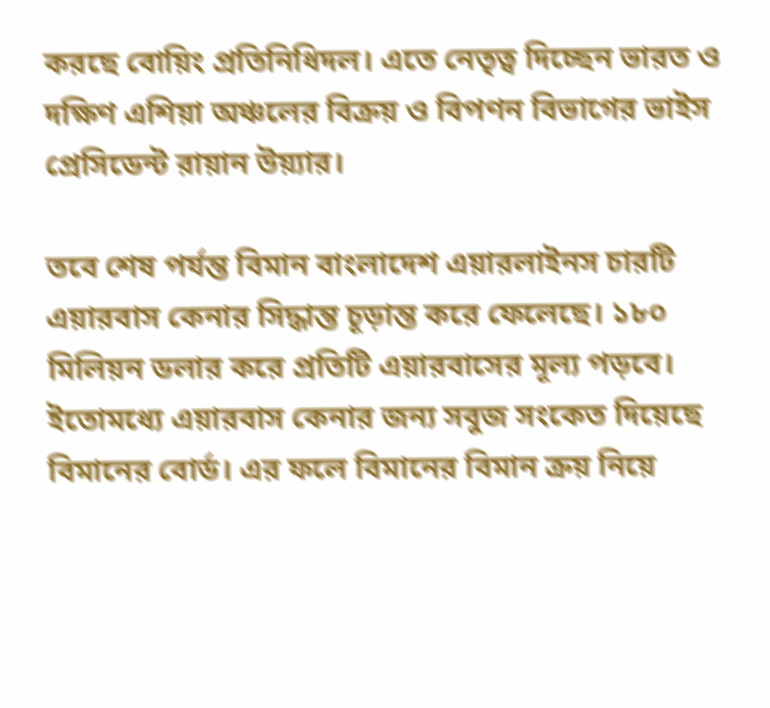করছে বোয়িং প্রতিনিধিদল। এতে নেতৃত্ব দিচ্ছেন ভারত ও দক্ষিণ এশিয়া অঞ্চলের বিক্রয় ও বিপণন বিভাগের ভাইস প্রেসিডেন্ট রায়ান উয়্যার।

তবে শেষ পর্যন্ত বিমান বাংলাদেশ এয়ারলাইনস চারটি এয়ারবাস কেনার সিদ্ধান্ত চূড়ান্ত করে ফেলেছে। ১৮০ মিলিয়ন ডলার করে প্রতিটি এয়ারবাসের মূল্য পড়বে। ইতোমধ্যে এয়ারবাস কেনার জন্য সবুজ সংকেত দিয়েছে বিমানের বোর্ড। এর ফলে বিমানের বিমান ক্রয় নিয়ে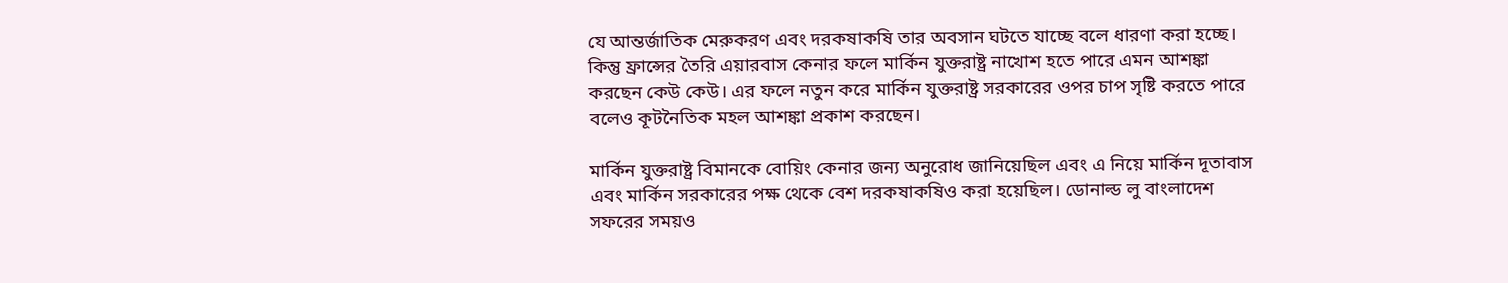যে আন্তর্জাতিক মেরুকরণ এবং দরকষাকষি তার অবসান ঘটতে যাচ্ছে বলে ধারণা করা হচ্ছে। কিন্তু ফ্রান্সের তৈরি এয়ারবাস কেনার ফলে মার্কিন যুক্তরাষ্ট্র নাখোশ হতে পারে এমন আশঙ্কা করছেন কেউ কেউ। এর ফলে নতুন করে মার্কিন যুক্তরাষ্ট্র সরকারের ওপর চাপ সৃষ্টি করতে পারে বলেও কূটনৈতিক মহল আশঙ্কা প্রকাশ করছেন।

মার্কিন যুক্তরাষ্ট্র বিমানকে বোয়িং কেনার জন্য অনুরোধ জানিয়েছিল এবং এ নিয়ে মার্কিন দূতাবাস এবং মার্কিন সরকারের পক্ষ থেকে বেশ দরকষাকষিও করা হয়েছিল। ডোনাল্ড লু বাংলাদেশ সফরের সময়ও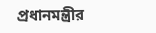প্রধানমন্ত্রীর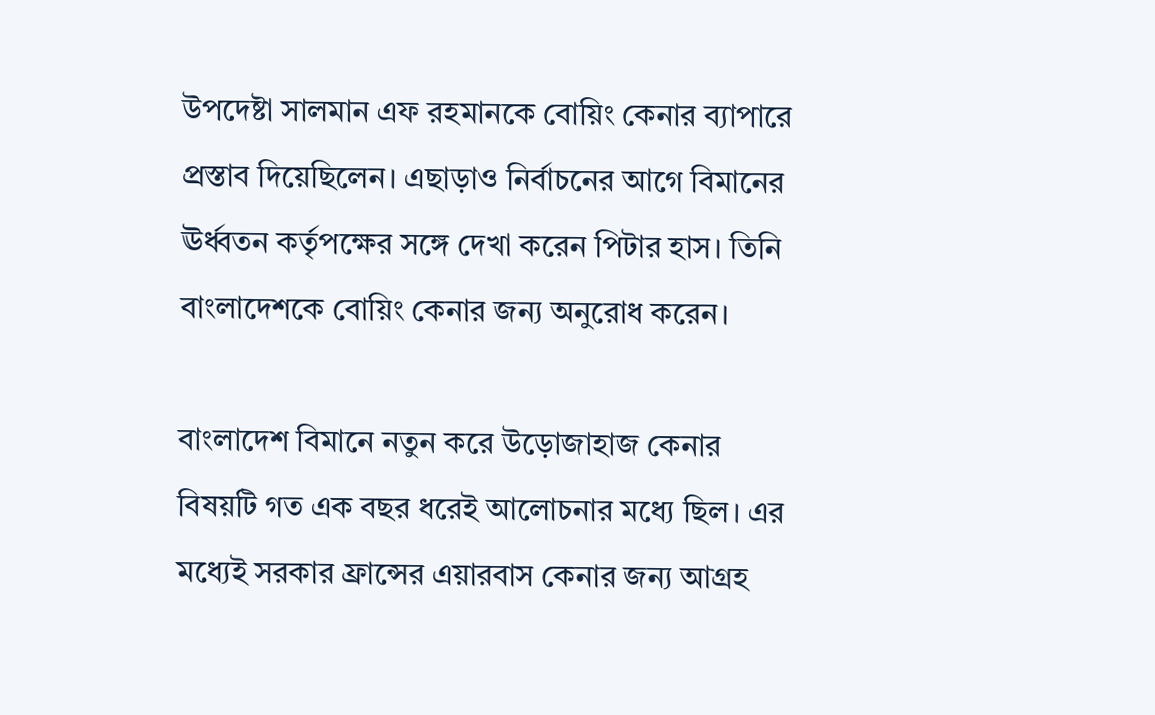উপদেষ্টা সালমান এফ রহমানকে বোয়িং কেনার ব্যাপারে প্রস্তাব দিয়েছিলেন। এছাড়াও নির্বাচনের আগে বিমানের ঊর্ধ্বতন কর্তৃপক্ষের সঙ্গে দেখা করেন পিটার হাস। তিনি বাংলাদেশকে বোয়িং কেনার জন্য অনুরোধ করেন।

বাংলাদেশ বিমানে নতুন করে উড়োজাহাজ কেনার বিষয়টি গত এক বছর ধরেই আলোচনার মধ্যে ছিল। এর মধ্যেই সরকার ফ্রান্সের এয়ারবাস কেনার জন্য আগ্রহ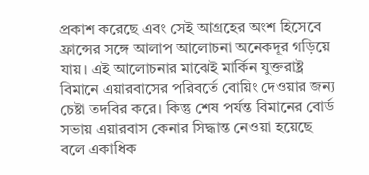প্রকাশ করেছে এবং সেই আগ্রহের অংশ হিসেবে ফ্রান্সের সঙ্গে আলাপ আলোচনা অনেকদূর গড়িয়ে যায়। এই আলোচনার মাঝেই মার্কিন যুক্তরাষ্ট্র বিমানে এয়ারবাসের পরিবর্তে বোয়িং দেওয়ার জন্য চেষ্টা তদবির করে। কিন্তু শেষ পর্যন্ত বিমানের বোর্ড সভায় এয়ারবাস কেনার সিদ্ধান্ত নেওয়া হয়েছে বলে একাধিক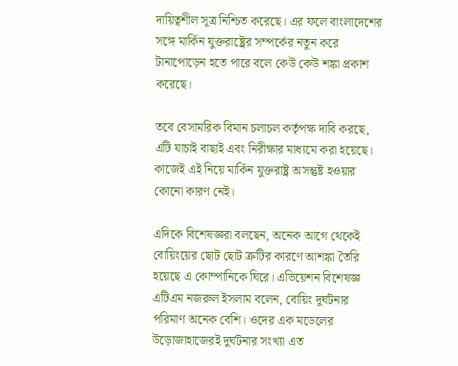দায়িত্বশীল সূত্র নিশ্চিত করেছে। এর ফলে বাংলাদেশের সঙ্গে মার্কিন যুক্তরাষ্ট্রের সম্পর্কের নতুন করে টানাপোড়েন হতে পারে বলে কেউ কেউ শঙ্কা প্রকাশ করেছে।

তবে বেসামরিক বিমান চলাচল কর্তৃপক্ষ দাবি করছে, এটি যাচাই বাছাই এবং নিরীক্ষার মাধ্যমে করা হয়েছে। কাজেই এই নিয়ে মার্কিন যুক্তরাষ্ট্র অসন্তুষ্ট হওয়ার কোনো কারণ নেই।

এদিকে বিশেষজ্ঞরা বলছেন, অনেক আগে থেকেই বোয়িংয়ের ছোট ছোট ত্রুটির কারণে আশঙ্কা তৈরি হয়েছে এ কোম্পানিকে ঘিরে। এভিয়েশন বিশেষজ্ঞ এটিএম নজরুল ইসলাম বলেন, বোয়িং দুর্ঘটনার পরিমাণ অনেক বেশি। ওদের এক মডেলের উড়োজাহাজেরই দুর্ঘটনার সংখ্যা এত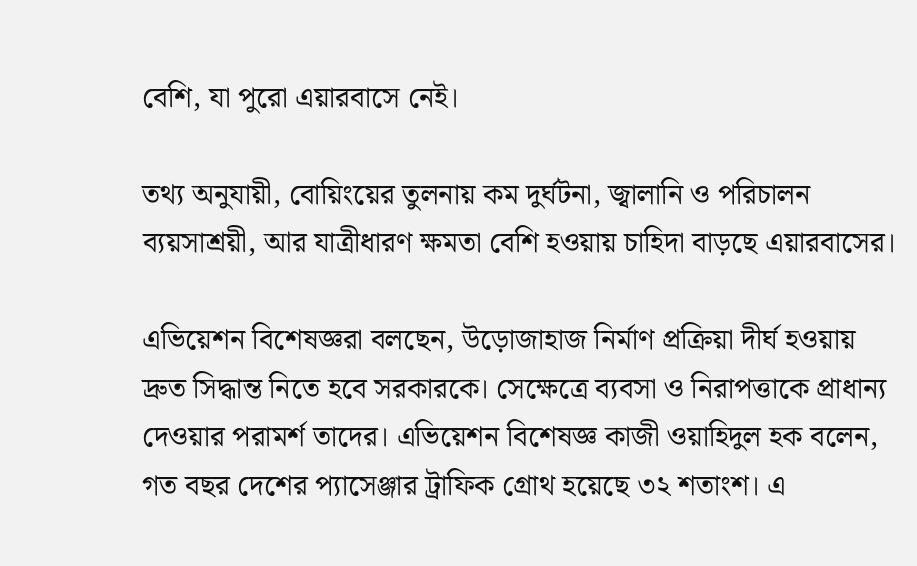বেশি, যা পুরো এয়ারবাসে নেই।

তথ্য অনুযায়ী, বোয়িংয়ের তুলনায় কম দুর্ঘটনা, জ্বালানি ও পরিচালন ব্যয়সাশ্রয়ী, আর যাত্রীধারণ ক্ষমতা বেশি হওয়ায় চাহিদা বাড়ছে এয়ারবাসের।

এভিয়েশন বিশেষজ্ঞরা বলছেন, উড়োজাহাজ নির্মাণ প্রক্রিয়া দীর্ঘ হওয়ায় দ্রুত সিদ্ধান্ত নিতে হবে সরকারকে। সেক্ষেত্রে ব্যবসা ও নিরাপত্তাকে প্রাধান্য দেওয়ার পরামর্শ তাদের। এভিয়েশন বিশেষজ্ঞ কাজী ওয়াহিদুল হক বলেন, গত বছর দেশের প্যাসেঞ্জার ট্রাফিক গ্রোথ হয়েছে ৩২ শতাংশ। এ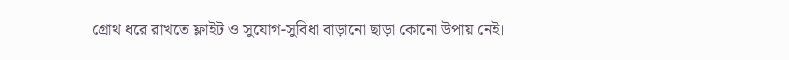গ্রোথ ধরে রাখতে ফ্লাইট ও সুযোগ-সুবিধা বাড়ানো ছাড়া কোনো উপায় নেই।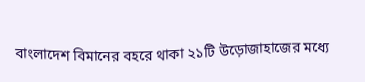বাংলাদেশ বিমানের বহরে থাকা ২১টি উড়োজাহাজের মধ্যে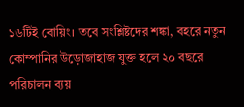১৬টিই বোয়িং। তবে সংশ্লিষ্টদের শঙ্কা, বহরে নতুন কোম্পানির উড়োজাহাজ যুক্ত হলে ২০ বছরে পরিচালন ব্যয়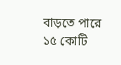বাড়তে পারে ১৫ কোটি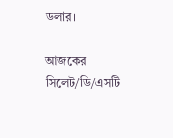ডলার।

আজকের সিলেট/ডি/এসটি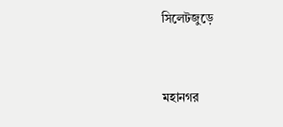সিলেটজুড়ে


মহানগর